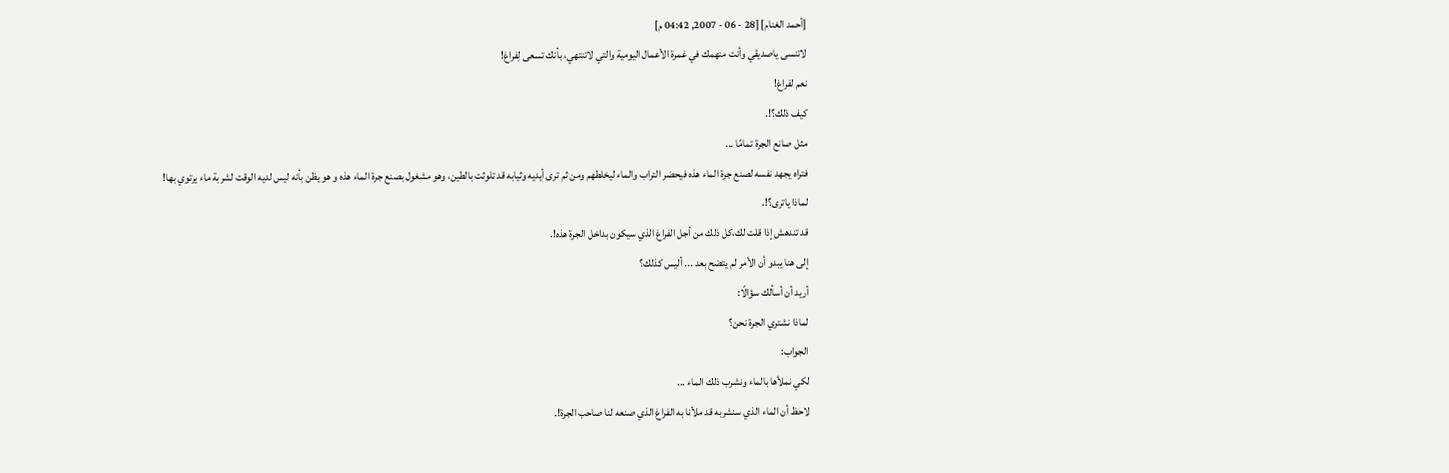[أحمد الغنام] [28 - 06 - 2007, 04:42 م]
لاتنسى ياصديقي وأنت منهمك في غمرة الأعمال اليومية والتي لاتنتهي، بأنك تسعى لِفراغ!
نعم لفراغ!
كيف ذلك؟!.
مثل صانع الجرة تمامًا ...
فتراه يجهد نفسه لصنع جرة الماء هذه فيحضر التراب والماء ليخلطهم ومن ثم ترى أيديه وثيابه قد تلوثت بالطين، وهو مشغول بصنع جرة الماء هذه و هو يظن بأنه ليس لديه الوقت لشربة ماء يرتوي بها!
لماذا ياترى؟!.
قد تندهش إذا قلت لك،كل ذلك من أجل الفراغ الذي سيكون بداخل الجرة هذه!.
إلى هنا يبدو أن الأمر لم يتضح بعد ... أليس كذلك؟
أريد أن أسألك سؤالًا:
لماذا نشتري الجرة نحن؟
الجواب:
لكي نملأها بالماء ونشرب ذلك الماء ...
لاحظ أن الماء الذي سنشربه قد ملأنا به الفراغ الذي صنعه لنا صاحب الجرة!.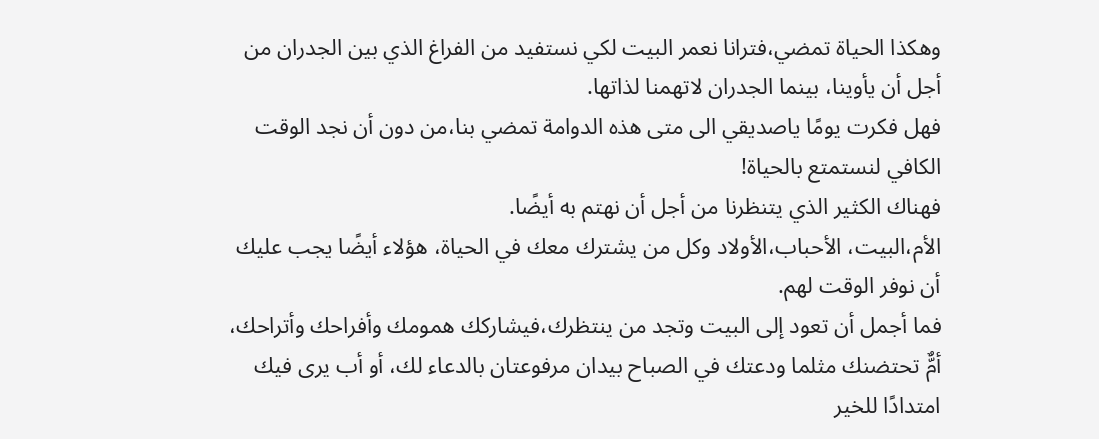وهكذا الحياة تمضي،فترانا نعمر البيت لكي نستفيد من الفراغ الذي بين الجدران من أجل أن يأوينا، بينما الجدران لاتهمنا لذاتها.
فهل فكرت يومًا ياصديقي الى متى هذه الدوامة تمضي بنا،من دون أن نجد الوقت الكافي لنستمتع بالحياة!
فهناك الكثير الذي يتنظرنا من أجل أن نهتم به أيضًا.
الأم،البيت، الأحباب،الأولاد وكل من يشترك معك في الحياة، هؤلاء أيضًا يجب عليك أن نوفر الوقت لهم.
فما أجمل أن تعود إلى البيت وتجد من ينتظرك،فيشاركك همومك وأفراحك وأتراحك،
أمٌّ تحتضنك مثلما ودعتك في الصباح بيدان مرفوعتان بالدعاء لك، أو أب يرى فيك امتدادًا للخير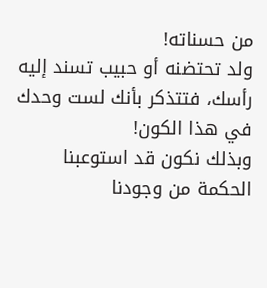من حسناته!
ولد تحتضنه أو حبيب تسند إليه رأسك، فتتذكر بأنك لست وحدك في هذا الكون!
وبذلك نكون قد استوعبنا الحكمة من وجودنا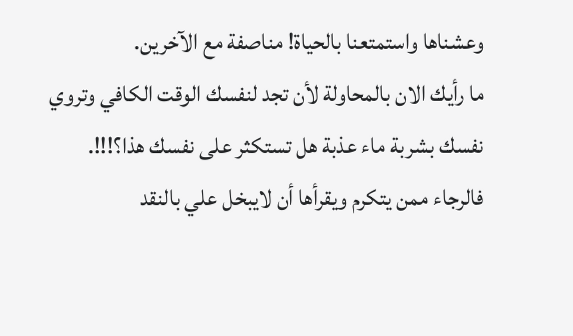وعشناها واستمتعنا بالحياة! مناصفة مع الآخرين.
ما رأيك الان بالمحاولة لأن تجد لنفسك الوقت الكافي وتروي نفسك بشربة ماء عذبة هل تستكثر على نفسك هذا؟!!!.
فالرجاء ممن يتكرم ويقرأها أن لايبخل علي بالنقد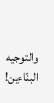والتوجيه البنّاءين!